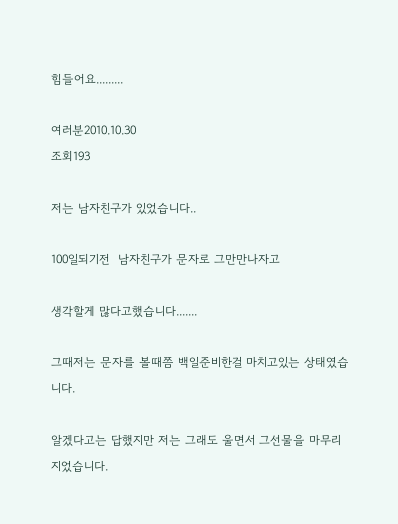힘들어요.........

여러분2010.10.30
조회193

저는 남자친구가 있었습니다..

100일되기전  남자친구가 문자로 그만만나자고

생각할게 많다고했습니다.......

그때저는 문자를 볼때쯤 백일준비한걸 마치고있는 상태였습니다.

알겠다고는 답했지만 저는 그래도 울면서 그선물을 마무리지었습니다.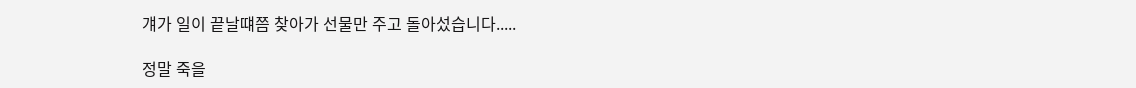걔가 일이 끝날떄쯤 찾아가 선물만 주고 돌아섰습니다.....

정말 죽을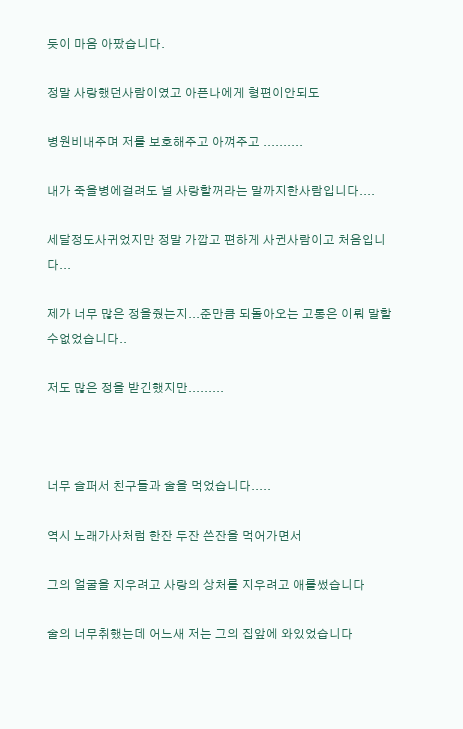듯이 마음 아팠습니다.

정말 사랑했던사람이였고 아픈나에게 형편이안되도

병원비내주며 저를 보호해주고 아껴주고 ..........

내가 죽을병에걸려도 널 사랑할꺼라는 말까지한사람입니다....

세달정도사귀었지만 정말 가깝고 편하게 사귄사람이고 처음입니다...

제가 너무 많은 정을줬는지...준만큼 되돌아오는 고통은 이뤄 말할수없었습니다..

저도 많은 정을 받긴했지만.........



너무 슬퍼서 친구들과 술을 먹었습니다.....

역시 노래가사처럼 한잔 두잔 쓴잔을 먹어가면서

그의 얼굴을 지우려고 사랑의 상처를 지우려고 애를썼습니다

술의 너무취했는데 어느새 저는 그의 집앞에 와있었습니다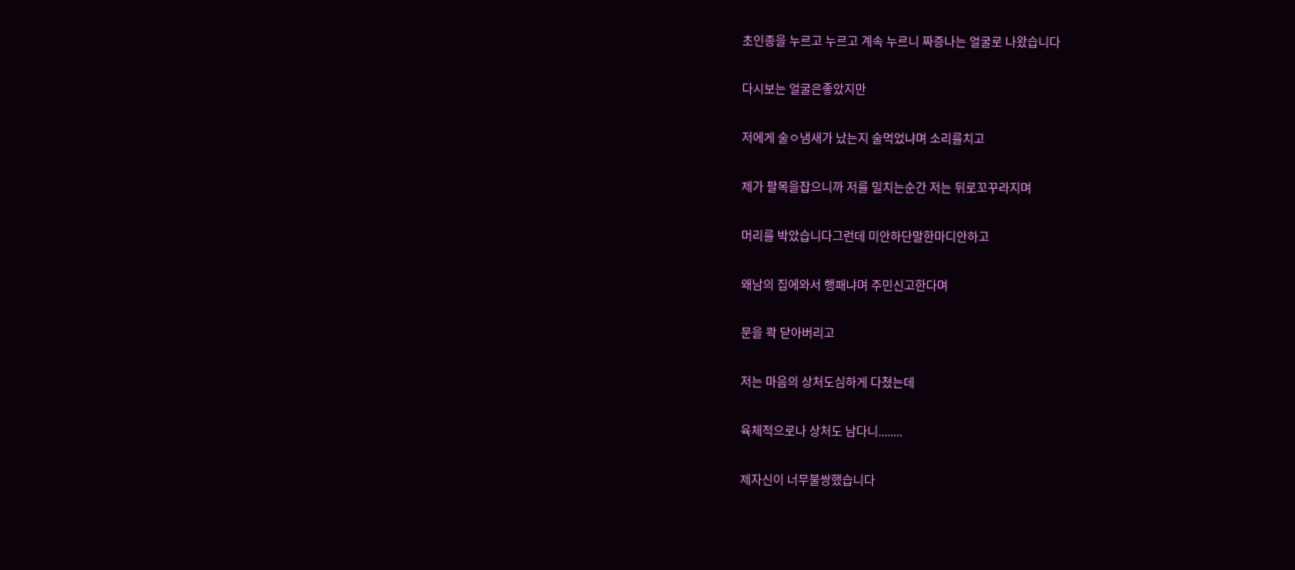초인종을 누르고 누르고 계속 누르니 짜증나는 얼굴로 나왔습니다

다시보는 얼굴은좋았지만

저에게 술ㅇ냄새가 났는지 술먹었냐며 소리를치고

제가 팔목을잡으니까 저를 밀치는순간 저는 뒤로꼬꾸라지며

머리를 박았습니다그런데 미안하단말한마디안하고

왜남의 집에와서 행패냐며 주민신고한다며

문을 콱 닫아버리고

저는 마음의 상처도심하게 다쳤는데

육체적으로나 상처도 남다니........

제자신이 너무불쌍했습니다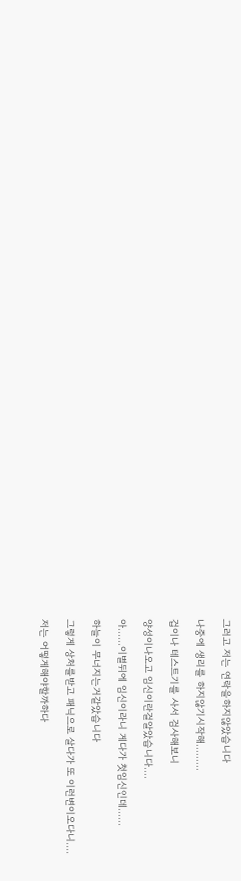그러고 저는 연락을하지않았습니다

나중에 생리를 하지않기시작해.........

겁이나 테스트기를 사서 검사해보니

양성이나오고 임신이란걸알았습니다....

아......이별뒤에 임신이라니 게다가 첫임신인데......

하늘이 무너지는거같았습니다

그렇게 상처를받고 패닉으로 살다가 또 이런변이오다니....

저는 어떻게해야할까하다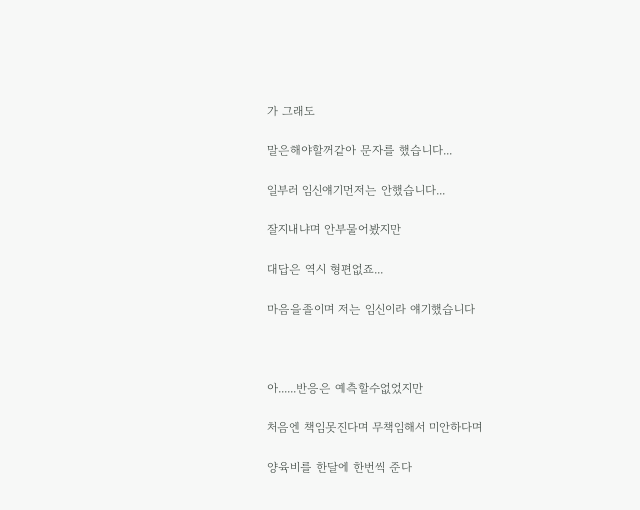가 그래도

말은해야할꺼같아 문자를 했습니다...

일부러 임신얘기먼저는 안했습니다...

잘지내냐며 안부물어봤지만

대답은 역시 형편없죠...

마음을졸이며 저는 임신이라 얘기했습니다



아......반응은 예측할수없었지만

처음엔 책임못진다며 무책임해서 미안하다며

양육비를 한달에 한번씩 준다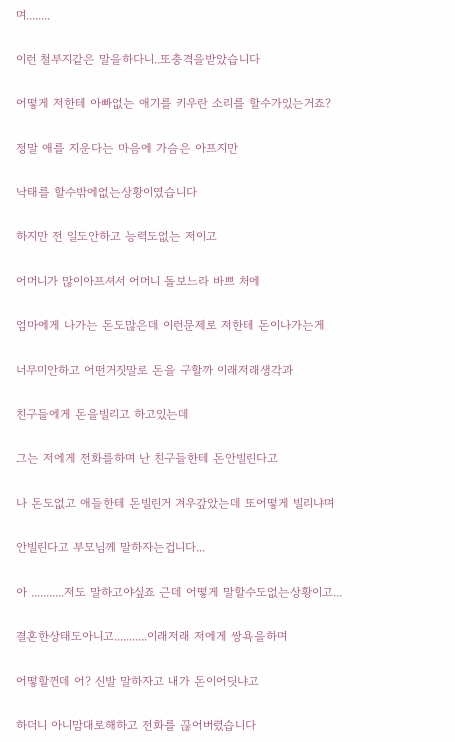며........

이런 철부지같은 말을하다니..또충격을받았습니다

어떻게 저한테 아빠없는 애기를 키우란 소리를 할수가있는거죠?

정말 애를 지운다는 마음에 가슴은 아프지만

낙태를 할수밖에없는상황이였습니다

하지만 전 일도안하고 능력도없는 저이고

어머니가 많이아프셔서 어머니 돌보느라 바쁘 처에

엄마에게 나가는 돈도많은데 이런문제로 저한테 돈이나가는게

너무미안하고 어떤거짓말로 돈을 구할까 이래저래생각과

친구들에게 돈을빌리고 하고있는데

그는 저에게 전화를하며 난 친구들한테 돈안빌린다고

나 돈도없고 애들한테 돈빌린거 겨우갚았는데 또어떻게 빌리냐며

안빌린다고 부모님께 말하자는겁니다...

아 ...........저도 말하고야싶죠 근데 어떻게 말할수도없는상황이고...

결혼한상태도아니고...........이래저래 저에게 쌍욕을하며

어떻할껀데 어? 신발 말하자고 내가 돈이어딧냐고

하더니 아니맘대로해하고 전화를 끊어버렸습니다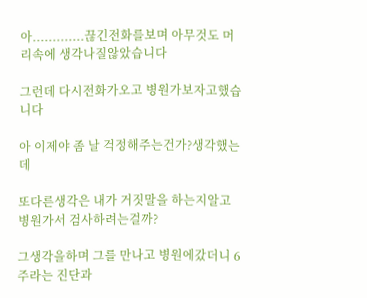아.............끊긴전화를보며 아무것도 머리속에 생각나질않았습니다

그런데 다시전화가오고 병원가보자고했습니다

아 이제야 좀 날 걱정해주는건가?생각했는데

또다른생각은 내가 거짓말을 하는지알고 병원가서 검사하려는걸까?

그생각을하며 그를 만나고 병원에갔더니 6주라는 진단과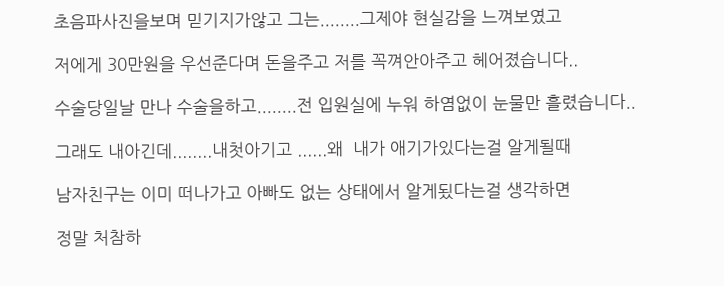초음파사진을보며 믿기지가않고 그는........그제야 현실감을 느껴보였고

저에게 30만원을 우선준다며 돈을주고 저를 꼭껴안아주고 헤어졌습니다..

수술당일날 만나 수술을하고........전 입원실에 누워 하염없이 눈물만 흘렸습니다..

그래도 내아긴데........내첫아기고 ......왜  내가 애기가있다는걸 알게될때

남자친구는 이미 떠나가고 아빠도 없는 상태에서 알게됬다는걸 생각하면

정말 처참하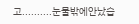고..........눈물밖에안났습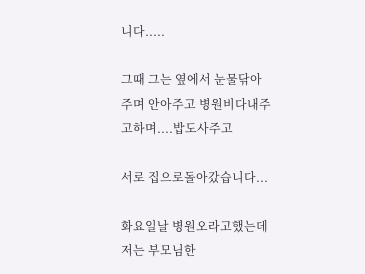니다.....

그때 그는 옆에서 눈물닦아주며 안아주고 병원비다내주고하며....밥도사주고

서로 집으로돌아갔습니다...

화요일날 병원오라고했는데 저는 부모님한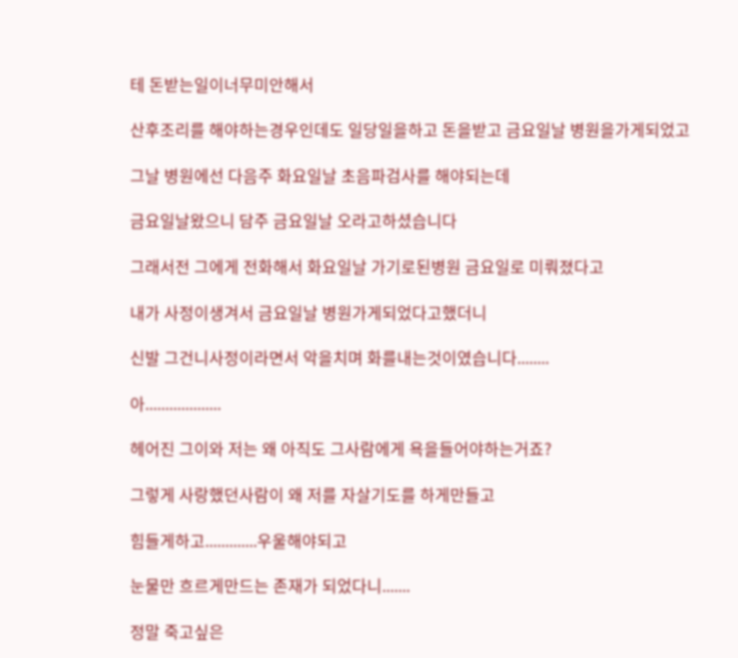테 돈받는일이너무미안해서

산후조리를 해야하는경우인데도 일당일을하고 돈을받고 금요일날 병원을가게되었고

그날 병원에선 다음주 화요일날 초음파검사를 해야되는데

금요일날왔으니 담주 금요일날 오라고하셨습니다

그래서전 그에게 전화해서 화요일날 가기로된병원 금요일로 미뤄졌다고

내가 사정이생겨서 금요일날 병원가게되었다고했더니

신발 그건니사정이라면서 악을치며 화를내는것이였습니다........

아...................

헤어진 그이와 저는 왜 아직도 그사람에게 욕을들어야하는거죠?

그렇게 사랑했던사람이 왜 저를 자살기도를 하게만들고

힘들게하고.............우울해야되고

눈물만 흐르게만드는 존재가 되었다니.......

정말 죽고싶은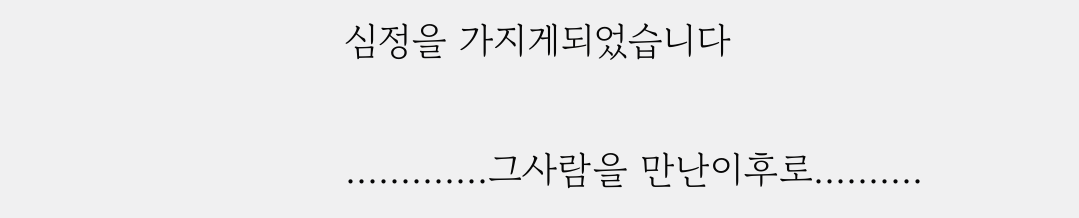심정을 가지게되었습니다

.............그사람을 만난이후로..........